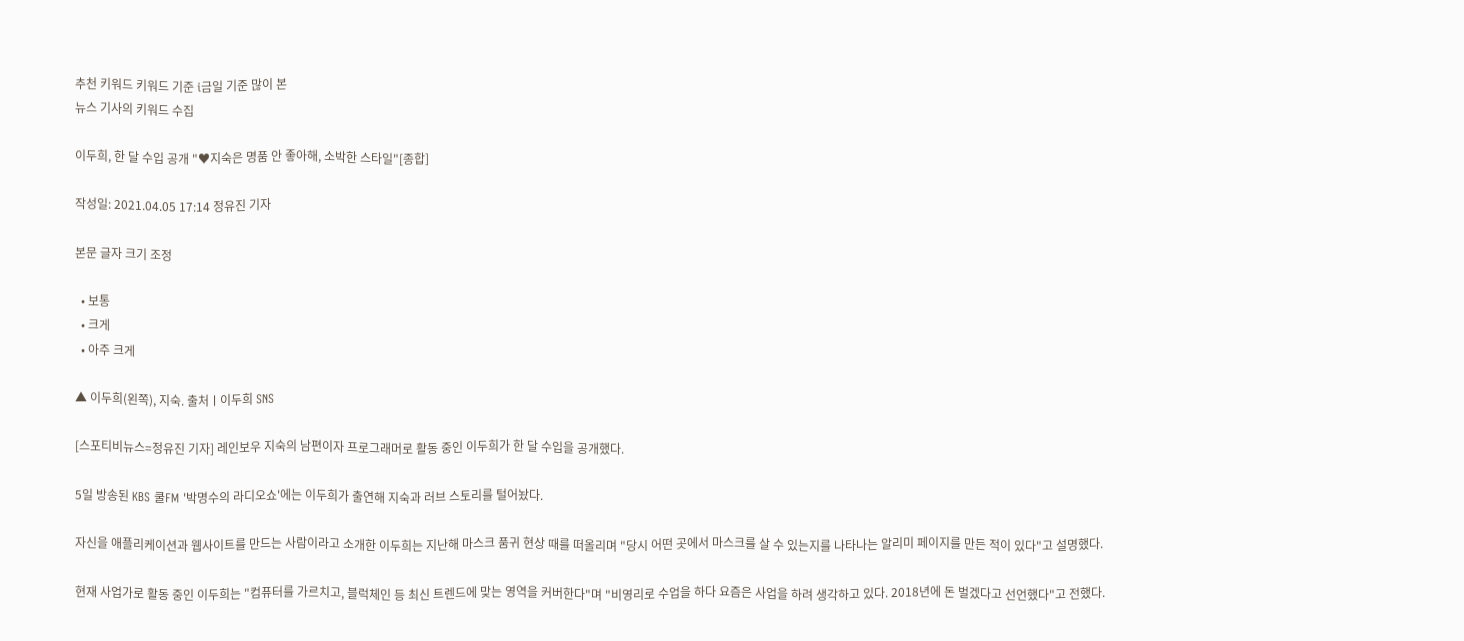추천 키워드 키워드 기준 i금일 기준 많이 본
뉴스 기사의 키워드 수집

이두희, 한 달 수입 공개 "♥지숙은 명품 안 좋아해, 소박한 스타일"[종합]

작성일: 2021.04.05 17:14 정유진 기자

본문 글자 크기 조정

  • 보통
  • 크게
  • 아주 크게

▲ 이두희(왼쪽), 지숙. 출처ㅣ이두희 SNS

[스포티비뉴스=정유진 기자] 레인보우 지숙의 남편이자 프로그래머로 활동 중인 이두희가 한 달 수입을 공개했다.

5일 방송된 KBS 쿨FM '박명수의 라디오쇼'에는 이두희가 출연해 지숙과 러브 스토리를 털어놨다.

자신을 애플리케이션과 웹사이트를 만드는 사람이라고 소개한 이두희는 지난해 마스크 품귀 현상 때를 떠올리며 "당시 어떤 곳에서 마스크를 살 수 있는지를 나타나는 알리미 페이지를 만든 적이 있다"고 설명했다.

현재 사업가로 활동 중인 이두희는 "컴퓨터를 가르치고, 블럭체인 등 최신 트렌드에 맞는 영역을 커버한다"며 "비영리로 수업을 하다 요즘은 사업을 하려 생각하고 있다. 2018년에 돈 벌겠다고 선언했다"고 전했다.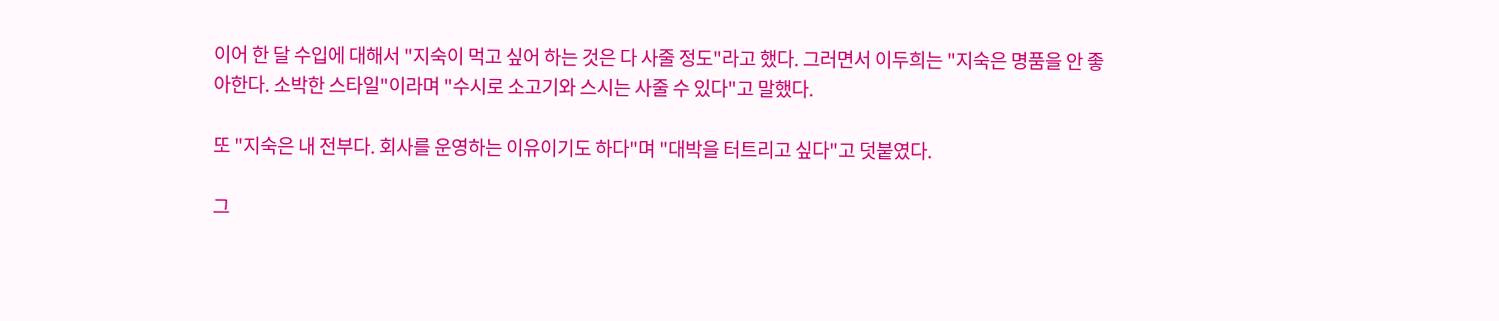이어 한 달 수입에 대해서 "지숙이 먹고 싶어 하는 것은 다 사줄 정도"라고 했다. 그러면서 이두희는 "지숙은 명품을 안 좋아한다. 소박한 스타일"이라며 "수시로 소고기와 스시는 사줄 수 있다"고 말했다.

또 "지숙은 내 전부다. 회사를 운영하는 이유이기도 하다"며 "대박을 터트리고 싶다"고 덧붙였다.

그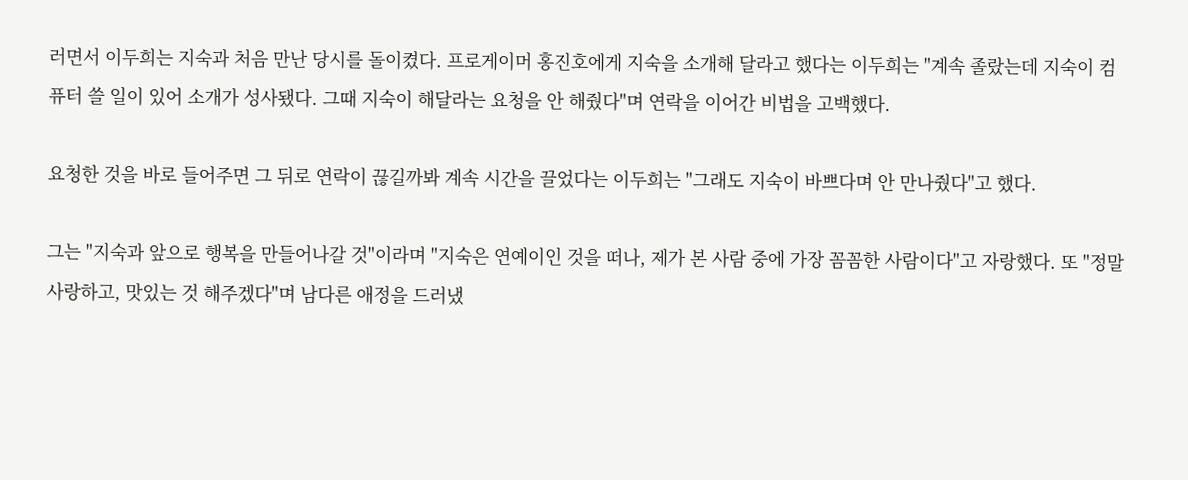러면서 이두희는 지숙과 처음 만난 당시를 돌이켰다. 프로게이머 홍진호에게 지숙을 소개해 달라고 했다는 이두희는 "계속 졸랐는데 지숙이 컴퓨터 쓸 일이 있어 소개가 성사됐다. 그때 지숙이 해달라는 요청을 안 해줬다"며 연락을 이어간 비법을 고백했다.

요청한 것을 바로 들어주면 그 뒤로 연락이 끊길까봐 계속 시간을 끌었다는 이두희는 "그래도 지숙이 바쁘다며 안 만나줬다"고 했다.

그는 "지숙과 앞으로 행복을 만들어나갈 것"이라며 "지숙은 연예이인 것을 떠나, 제가 본 사람 중에 가장 꼼꼼한 사람이다"고 자랑했다. 또 "정말 사랑하고, 맛있는 것 해주겠다"며 남다른 애정을 드러냈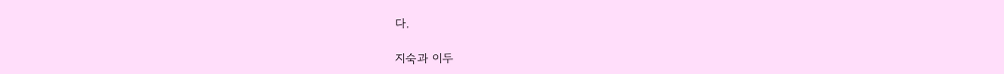다.

지숙과 이두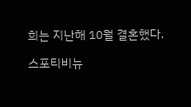희는 지난해 10월 결혼했다.

스포티비뉴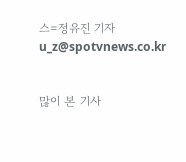스=정유진 기자 u_z@spotvnews.co.kr


많이 본 기사